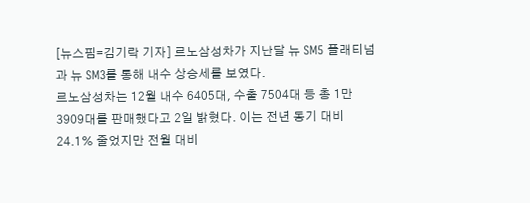[뉴스핌=김기락 기자] 르노삼성차가 지난달 뉴 SM5 플래티넘과 뉴 SM3를 통해 내수 상승세를 보였다.
르노삼성차는 12월 내수 6405대, 수출 7504대 등 총 1만3909대를 판매했다고 2일 밝혔다. 이는 전년 동기 대비 24.1% 줄었지만 전월 대비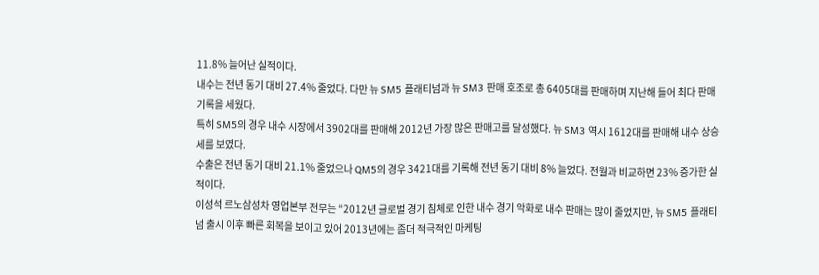11.8% 늘어난 실적이다.
내수는 전년 동기 대비 27.4% 줄었다. 다만 뉴 SM5 플래티넘과 뉴 SM3 판매 호조로 총 6405대를 판매하며 지난해 들어 최다 판매 기록을 세웠다.
특히 SM5의 경우 내수 시장에서 3902대를 판매해 2012년 가장 많은 판매고를 달성했다. 뉴 SM3 역시 1612대를 판매해 내수 상승세를 보였다.
수출은 전년 동기 대비 21.1% 줄었으나 QM5의 경우 3421대를 기록해 전년 동기 대비 8% 늘었다. 전월과 비교하면 23% 증가한 실적이다.
이성석 르노삼성차 영업본부 전무는 “2012년 글로벌 경기 침체로 인한 내수 경기 악화로 내수 판매는 많이 줄었지만, 뉴 SM5 플래티넘 출시 이후 빠른 회복을 보이고 있어 2013년에는 좀더 적극적인 마케팅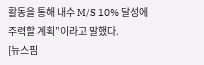활동을 통해 내수 M/S 10% 달성에 주력할 계획”이라고 말했다.
[뉴스핌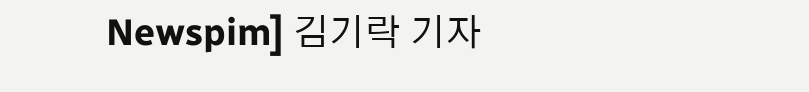Newspim] 김기락 기자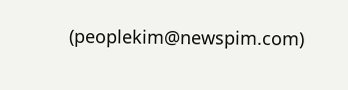(peoplekim@newspim.com)